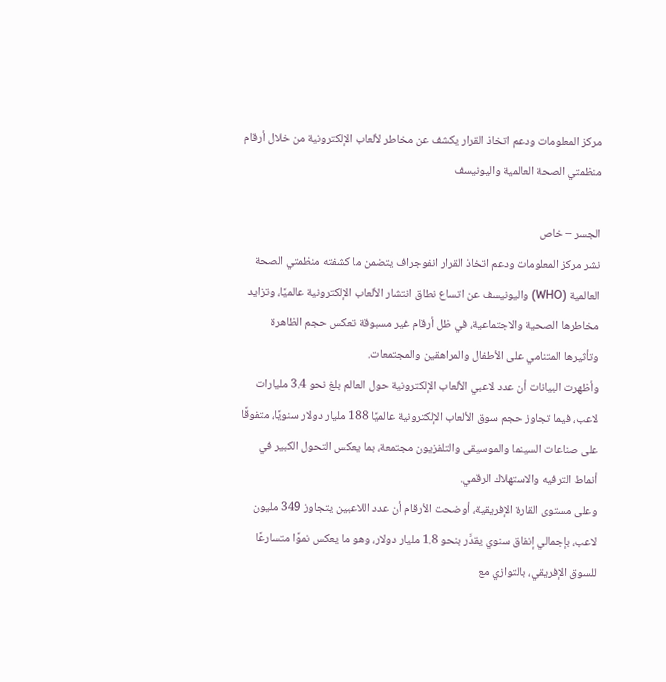مركز المعلومات ودعم اتخاذ القرار يكشف عن مخاطر لألعاب الإلكترونية من خلال أرقام منظمتي الصحة العالمية واليونيسف

الجسر – خاص
نشر مركز المعلومات ودعم اتخاذ القرار انفوجراف يتضمن ما كشفته منظمتي الصحة العالمية (WHO) واليونيسف عن اتساع نطاق انتشار الألعاب الإلكترونية عالميًا، وتزايد مخاطرها الصحية والاجتماعية، في ظل أرقام غير مسبوقة تعكس حجم الظاهرة وتأثيرها المتنامي على الأطفال والمراهقين والمجتمعات.
وأظهرت البيانات أن عدد لاعبي الألعاب الإلكترونية حول العالم بلغ نحو 3.4 مليارات لاعب، فيما تجاوز حجم سوق الألعاب الإلكترونية عالميًا 188 مليار دولار سنويًا، متفوقًا على صناعات السينما والموسيقى والتلفزيون مجتمعة، بما يعكس التحول الكبير في أنماط الترفيه والاستهلاك الرقمي.
وعلى مستوى القارة الإفريقية، أوضحت الأرقام أن عدد اللاعبين يتجاوز 349 مليون لاعب، بإجمالي إنفاق سنوي يقدَّر بنحو 1.8 مليار دولار، وهو ما يعكس نموًا متسارعًا للسوق الإفريقي، بالتوازي مع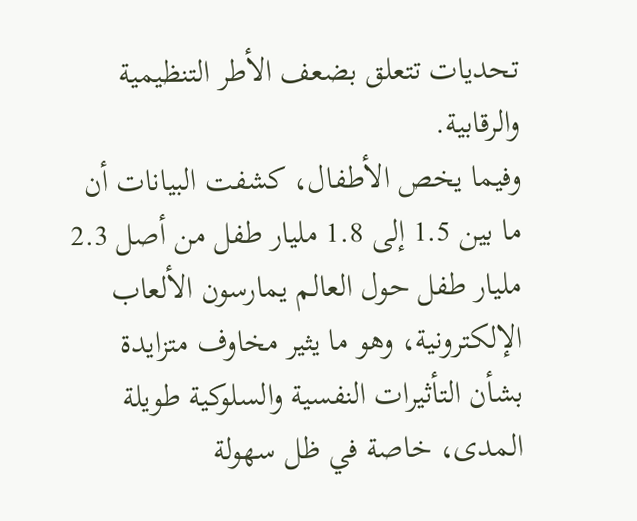تحديات تتعلق بضعف الأطر التنظيمية والرقابية.
وفيما يخص الأطفال، كشفت البيانات أن ما بين 1.5 إلى 1.8 مليار طفل من أصل 2.3 مليار طفل حول العالم يمارسون الألعاب الإلكترونية، وهو ما يثير مخاوف متزايدة بشأن التأثيرات النفسية والسلوكية طويلة المدى، خاصة في ظل سهولة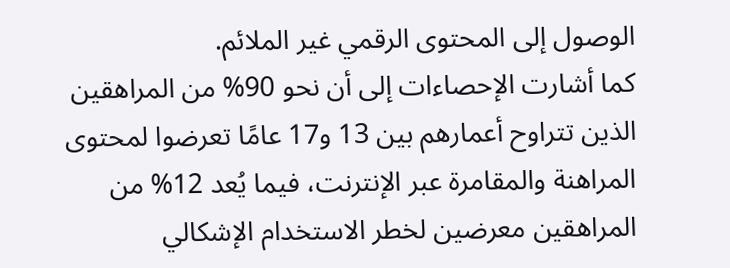الوصول إلى المحتوى الرقمي غير الملائم.
كما أشارت الإحصاءات إلى أن نحو 90% من المراهقين الذين تتراوح أعمارهم بين 13 و17 عامًا تعرضوا لمحتوى المراهنة والمقامرة عبر الإنترنت، فيما يُعد 12% من المراهقين معرضين لخطر الاستخدام الإشكالي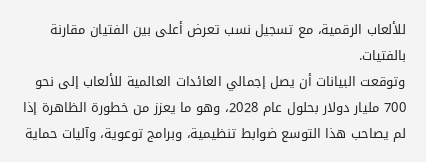للألعاب الرقمية، مع تسجيل نسب تعرض أعلى بين الفتيان مقارنة بالفتيات.
وتوقعت البيانات أن يصل إجمالي العائدات العالمية للألعاب إلى نحو 700 مليار دولار بحلول عام 2028، وهو ما يعزز من خطورة الظاهرة إذا لم يصاحب هذا التوسع ضوابط تنظيمية، وبرامج توعوية، وآليات حماية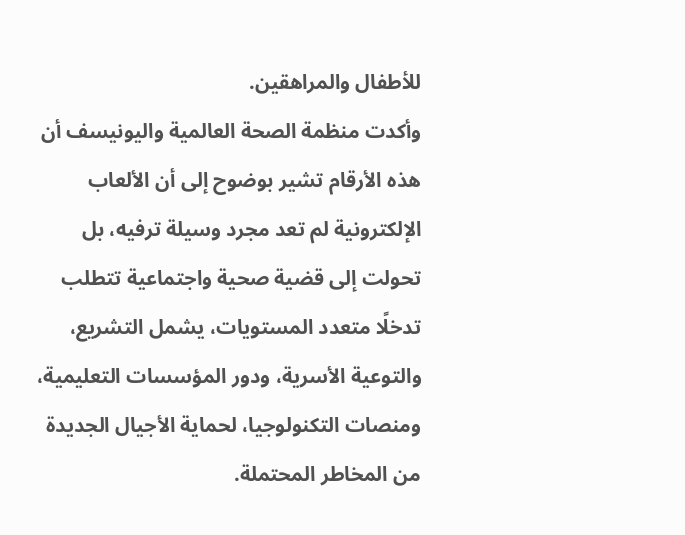للأطفال والمراهقين.
وأكدت منظمة الصحة العالمية واليونيسف أن هذه الأرقام تشير بوضوح إلى أن الألعاب الإلكترونية لم تعد مجرد وسيلة ترفيه، بل تحولت إلى قضية صحية واجتماعية تتطلب تدخلًا متعدد المستويات، يشمل التشريع، والتوعية الأسرية، ودور المؤسسات التعليمية، ومنصات التكنولوجيا، لحماية الأجيال الجديدة من المخاطر المحتملة.